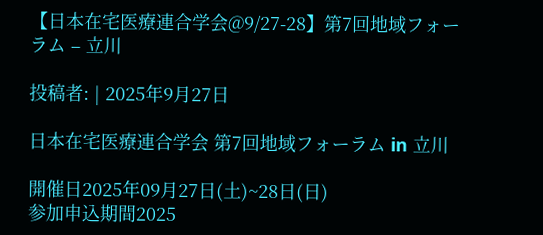【日本在宅医療連合学会@9/27-28】第7回地域フォーラム – 立川

投稿者: | 2025年9月27日

日本在宅医療連合学会 第7回地域フォーラム in 立川

開催日2025年09月27日(土)~28日(日)
参加申込期間2025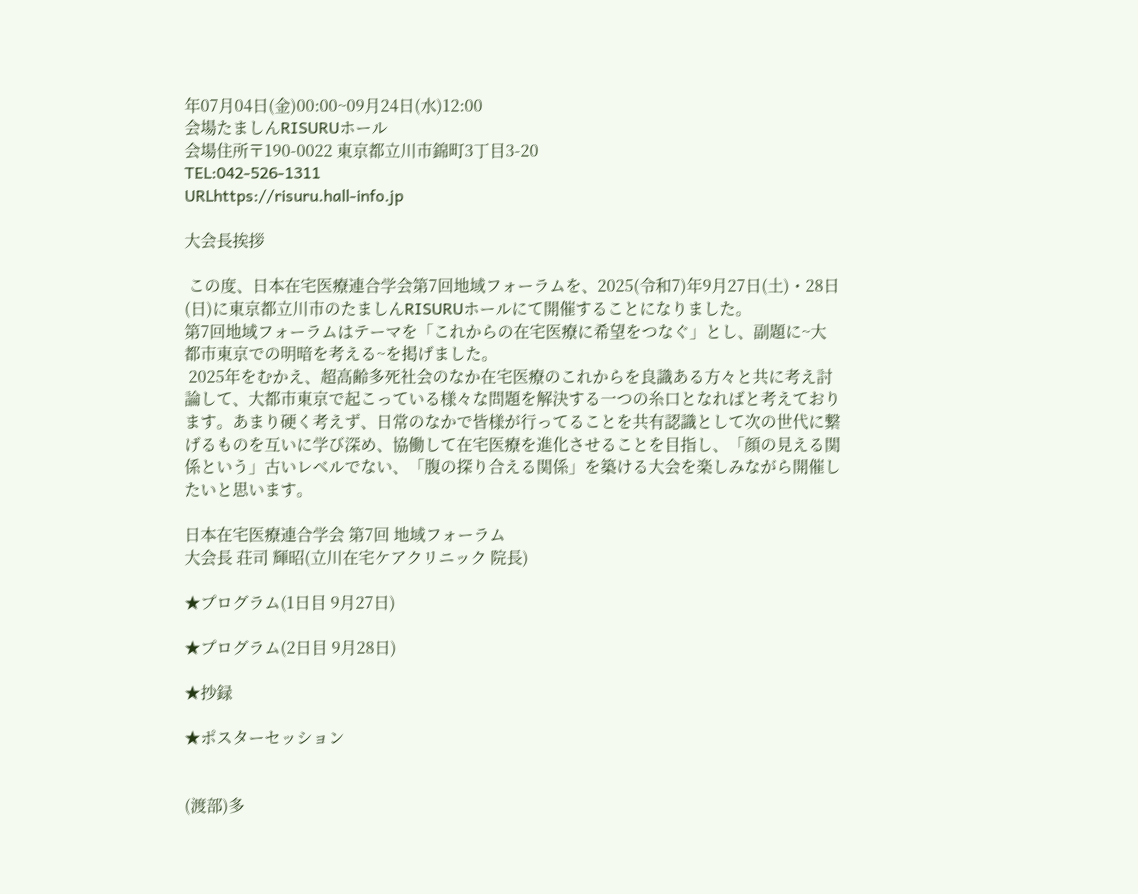年07月04日(金)00:00~09月24日(水)12:00
会場たましんRISURUホール
会場住所〒190-0022 東京都立川市錦町3丁目3-20
TEL:042-526-1311
URLhttps://risuru.hall-info.jp

大会長挨拶

 この度、日本在宅医療連合学会第7回地域フォーラムを、2025(令和7)年9月27日(土)・28日(日)に東京都立川市のたましんRISURUホールにて開催することになりました。
第7回地域フォーラムはテーマを「これからの在宅医療に希望をつなぐ」とし、副題に~大都市東京での明暗を考える~を掲げました。
 2025年をむかえ、超高齢多死社会のなか在宅医療のこれからを良識ある方々と共に考え討論して、大都市東京で起こっている様々な問題を解決する一つの糸口となればと考えております。あまり硬く考えず、日常のなかで皆様が行ってることを共有認識として次の世代に繋げるものを互いに学び深め、協働して在宅医療を進化させることを目指し、「顔の見える関係という」古いレベルでない、「腹の探り合える関係」を築ける大会を楽しみながら開催したいと思います。

日本在宅医療連合学会 第7回 地域フォーラム
大会長 荘司 輝昭(立川在宅ケアクリニック 院長)

★プログラム(1日目 9月27日)

★プログラム(2日目 9月28日)

★抄録

★ポスターセッション


(渡部)多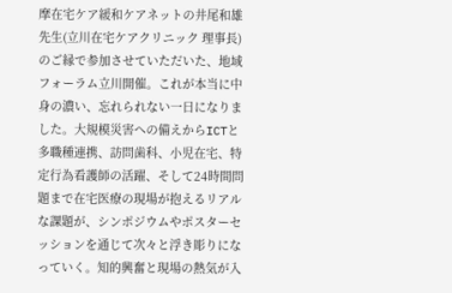摩在宅ケア緩和ケアネットの井尾和雄先生(立川在宅ケアクリニック 理事長)のご縁で参加させていただいた、地域フォーラム立川開催。これが本当に中身の濃い、忘れられない一日になりました。大規模災害への備えからICTと多職種連携、訪問歯科、小児在宅、特定行為看護師の活躍、そして24時間問題まで在宅医療の現場が抱えるリアルな課題が、シンポジウムやポスターセッションを通じて次々と浮き彫りになっていく。知的興奮と現場の熱気が入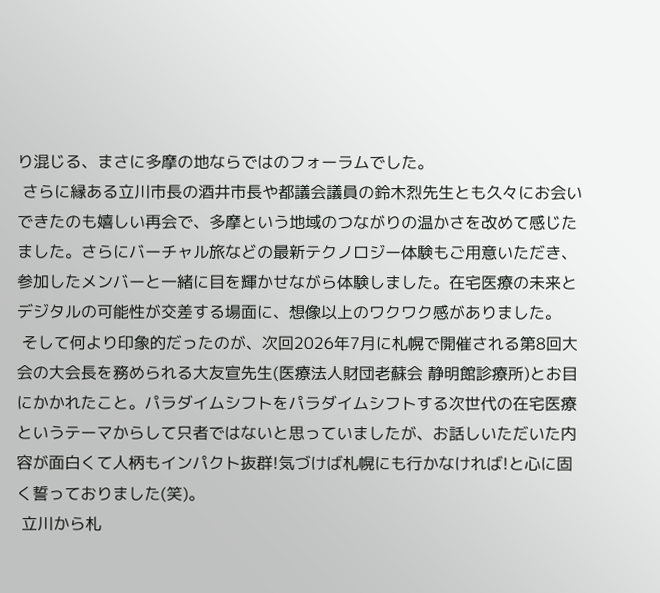り混じる、まさに多摩の地ならではのフォーラムでした。
 さらに縁ある立川市長の酒井市長や都議会議員の鈴木烈先生とも久々にお会いできたのも嬉しい再会で、多摩という地域のつながりの温かさを改めて感じたました。さらにバーチャル旅などの最新テクノロジー体験もご用意いただき、参加したメンバーと一緒に目を輝かせながら体験しました。在宅医療の未来とデジタルの可能性が交差する場面に、想像以上のワクワク感がありました。
 そして何より印象的だったのが、次回2026年7月に札幌で開催される第8回大会の大会長を務められる大友宣先生(医療法人財団老蘇会 静明館診療所)とお目にかかれたこと。パラダイムシフトをパラダイムシフトする次世代の在宅医療というテーマからして只者ではないと思っていましたが、お話しいただいた内容が面白くて人柄もインパクト抜群!気づけば札幌にも行かなければ!と心に固く誓っておりました(笑)。
 立川から札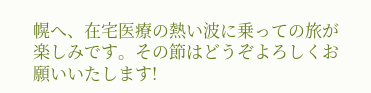幌へ、在宅医療の熱い波に乗っての旅が楽しみです。その節はどうぞよろしくお願いいたします!